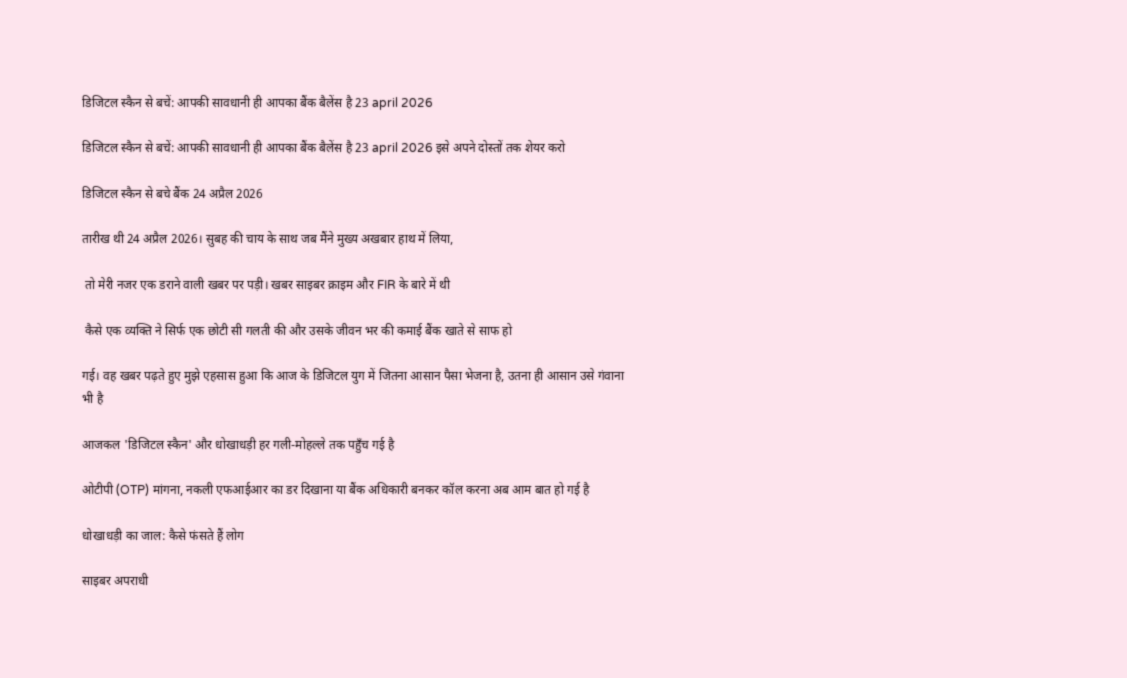डिजिटल स्कैन से बचें: आपकी सावधानी ही आपका बैंक बैलेंस है 23 april 2026

डिजिटल स्कैन से बचें: आपकी सावधानी ही आपका बैंक बैलेंस है 23 april 2026 इसे अपने दोस्तों तक शेयर करो

डिजिटल स्कैन से बचे बैंक 24 अप्रैल 2026

तारीख थी 24 अप्रैल 2026। सुबह की चाय के साथ जब मैंने मुख्य अखबार हाथ में लिया,

 तो मेरी नजर एक डराने वाली खबर पर पड़ी। खबर साइबर क्राइम और FIR के बारे में थी

 कैसे एक व्यक्ति ने सिर्फ एक छोटी सी गलती की और उसके जीवन भर की कमाई बैंक खाते से साफ हो

गई। वह खबर पढ़ते हुए मुझे एहसास हुआ कि आज के डिजिटल युग में जितना आसान पैसा भेजना है, उतना ही आसान उसे गंवाना भी है

आजकल 'डिजिटल स्कैन' और धोखाधड़ी हर गली-मोहल्ले तक पहुँच गई है

ओटीपी (OTP) मांगना, नकली एफआईआर का डर दिखाना या बैंक अधिकारी बनकर कॉल करना अब आम बात हो गई है

धोखाधड़ी का जाल: कैसे फंसते हैं लोग

साइबर अपराधी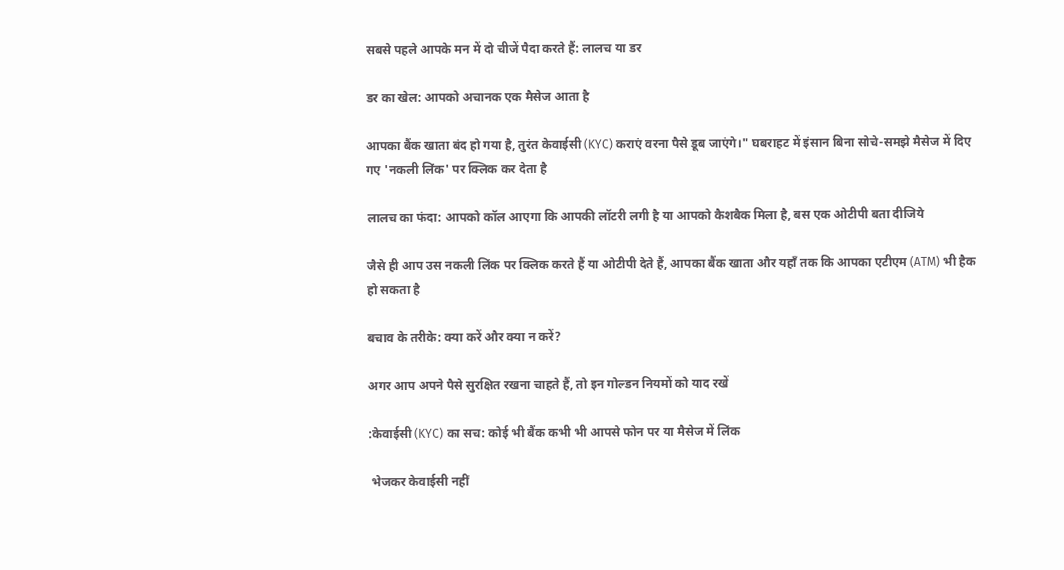सबसे पहले आपके मन में दो चीजें पैदा करते हैं: लालच या डर

डर का खेल: आपको अचानक एक मैसेज आता है

आपका बैंक खाता बंद हो गया है, तुरंत केवाईसी (KYC) कराएं वरना पैसे डूब जाएंगे।" घबराहट में इंसान बिना सोचे-समझे मैसेज में दिए गए 'नकली लिंक' पर क्लिक कर देता है

लालच का फंदा: आपको कॉल आएगा कि आपकी लॉटरी लगी है या आपको कैशबैक मिला है, बस एक ओटीपी बता दीजिये

जैसे ही आप उस नकली लिंक पर क्लिक करते हैं या ओटीपी देते हैं, आपका बैंक खाता और यहाँ तक कि आपका एटीएम (ATM) भी हैक हो सकता है

बचाव के तरीके: क्या करें और क्या न करें?

अगर आप अपने पैसे सुरक्षित रखना चाहते हैं, तो इन गोल्डन नियमों को याद रखें

:केवाईसी (KYC) का सच: कोई भी बैंक कभी भी आपसे फोन पर या मैसेज में लिंक

 भेजकर केवाईसी नहीं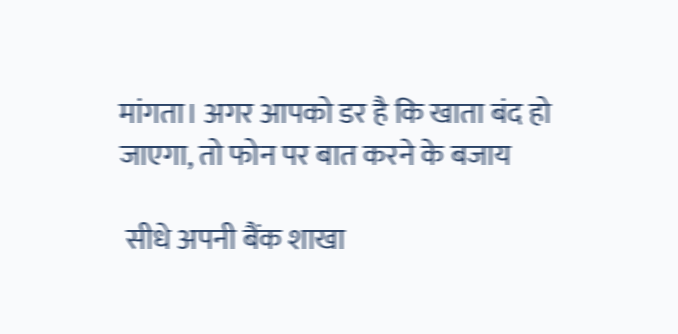मांगता। अगर आपको डर है कि खाता बंद हो जाएगा, तो फोन पर बात करने के बजाय

 सीधे अपनी बैंक शाखा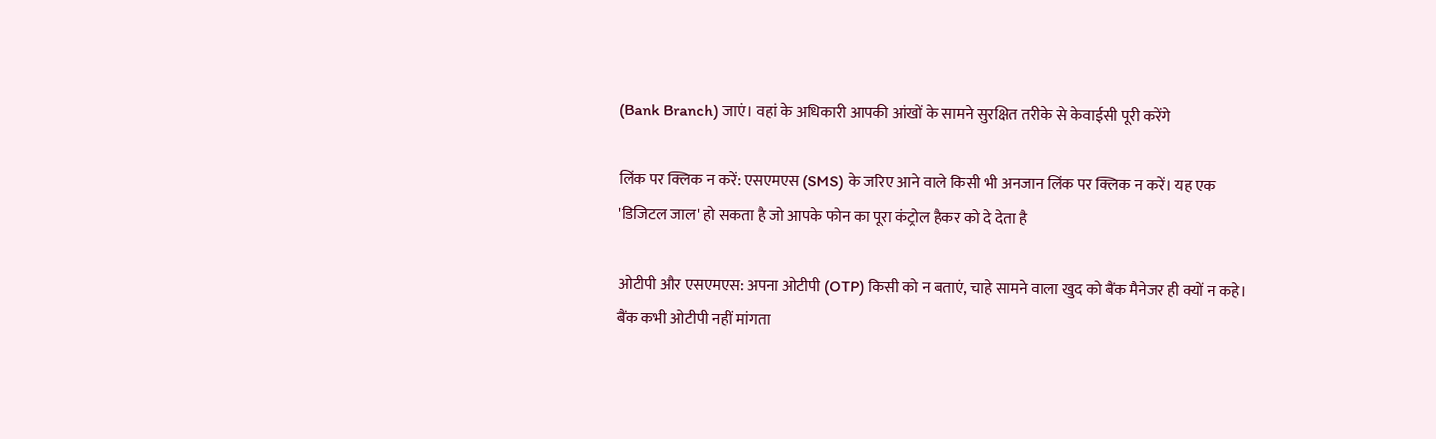(Bank Branch) जाएं। वहां के अधिकारी आपकी आंखों के सामने सुरक्षित तरीके से केवाईसी पूरी करेंगे

लिंक पर क्लिक न करें: एसएमएस (SMS) के जरिए आने वाले किसी भी अनजान लिंक पर क्लिक न करें। यह एक 'डिजिटल जाल' हो सकता है जो आपके फोन का पूरा कंट्रोल हैकर को दे देता है

ओटीपी और एसएमएस: अपना ओटीपी (OTP) किसी को न बताएं, चाहे सामने वाला खुद को बैंक मैनेजर ही क्यों न कहे। बैंक कभी ओटीपी नहीं मांगता